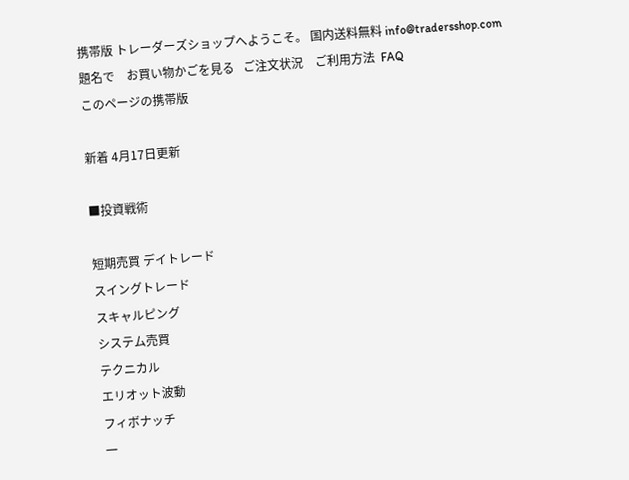携帯版 トレーダーズショップへようこそ。 国内送料無料 info@tradersshop.com
題名で    お買い物かごを見る   ご注文状況    ご利用方法  FAQ
このページの携帯版

新着 4月17日更新

■投資戦術

短期売買 デイトレード
スイングトレード
スキャルピング
システム売買
テクニカル
エリオット波動
フィボナッチ
一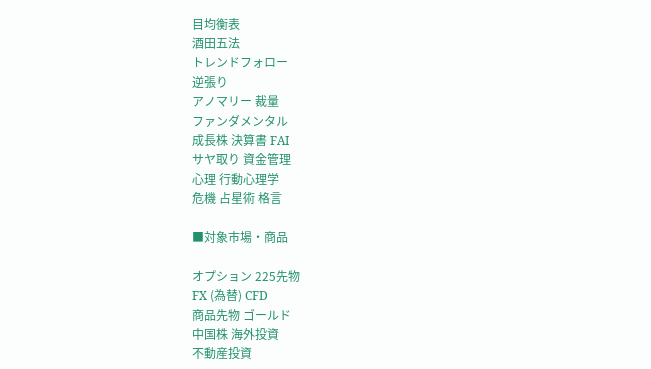目均衡表
酒田五法
トレンドフォロー
逆張り
アノマリー 裁量
ファンダメンタル
成長株 決算書 FAI
サヤ取り 資金管理
心理 行動心理学
危機 占星術 格言

■対象市場・商品

オプション 225先物
FX (為替) CFD
商品先物 ゴールド
中国株 海外投資
不動産投資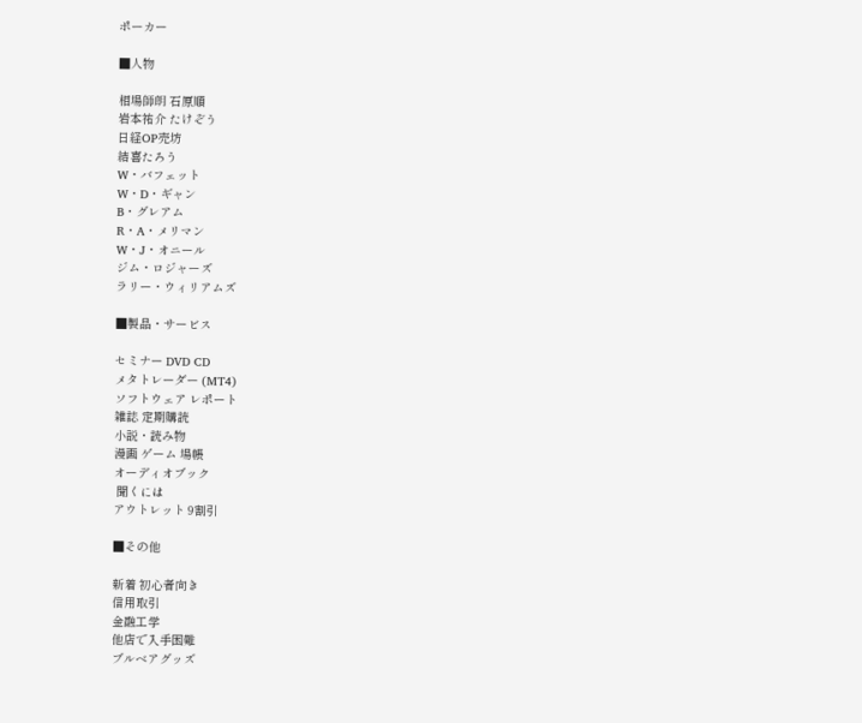ポーカー

■人物

相場師朗 石原順
岩本祐介 たけぞう
日経OP売坊
結喜たろう
W・バフェット
W・D・ギャン
B・グレアム
R・A・メリマン
W・J・オニール
ジム・ロジャーズ
ラリー・ウィリアムズ

■製品・サービス

セミナー DVD CD
メタトレーダー (MT4)
ソフトウェア レポート
雑誌 定期購読
小説・読み物
漫画 ゲーム 場帳
オーディオブック
 聞くには
アウトレット 9割引

■その他

新着 初心者向き
信用取引
金融工学
他店で入手困難
ブルベアグッズ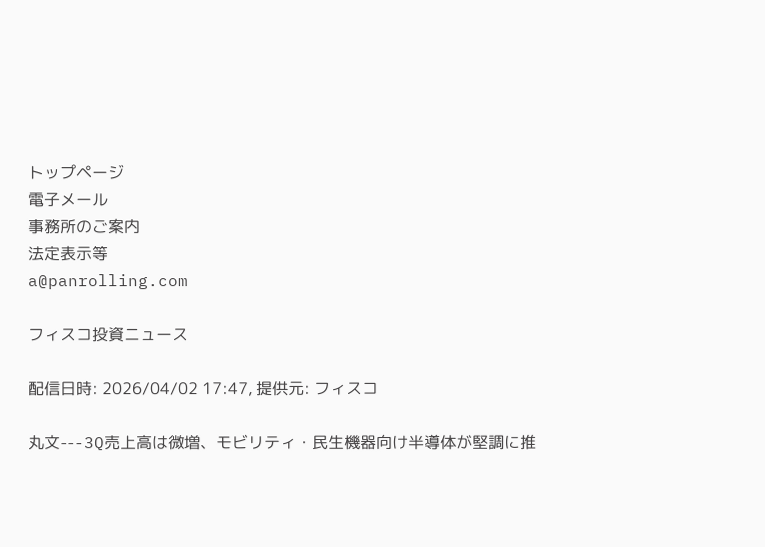トップページ
電子メール
事務所のご案内
法定表示等
a@panrolling.com

フィスコ投資ニュース

配信日時: 2026/04/02 17:47, 提供元: フィスコ

丸文---3Q売上高は微増、モビリティ・民生機器向け半導体が堅調に推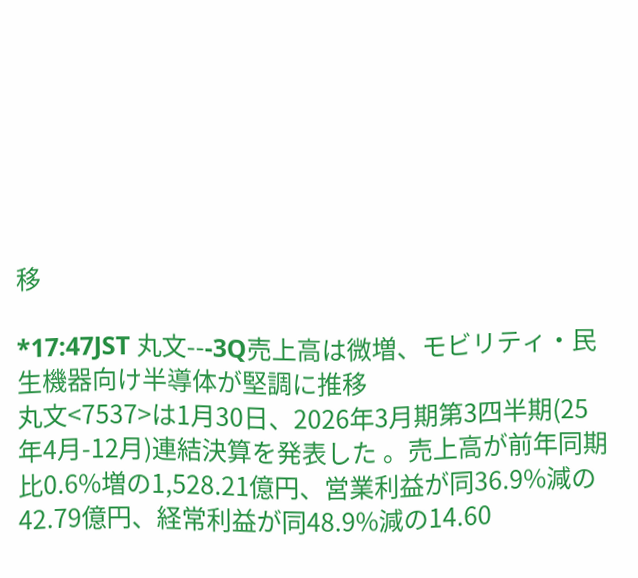移

*17:47JST 丸文---3Q売上高は微増、モビリティ・民生機器向け半導体が堅調に推移
丸文<7537>は1月30日、2026年3月期第3四半期(25年4月-12月)連結決算を発表した 。売上高が前年同期比0.6%増の1,528.21億円、営業利益が同36.9%減の42.79億円、経常利益が同48.9%減の14.60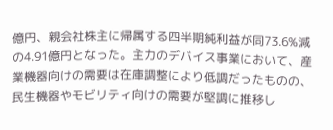億円、親会社株主に帰属する四半期純利益が同73.6%減の4.91億円となった。主力のデバイス事業において、産業機器向けの需要は在庫調整により低調だったものの、民生機器やモビリティ向けの需要が堅調に推移し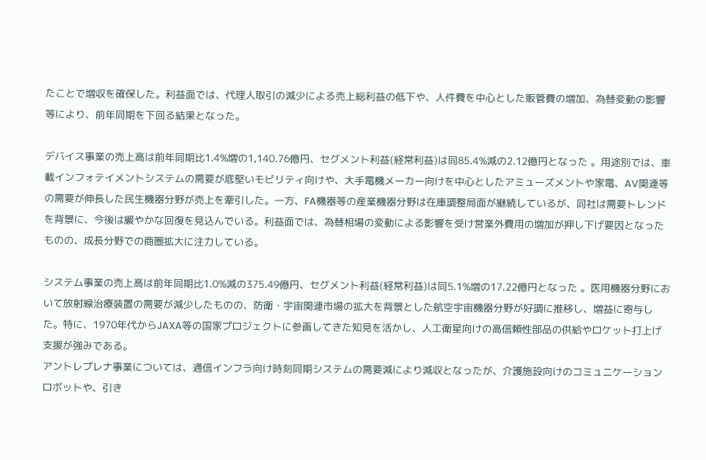たことで増収を確保した。利益面では、代理人取引の減少による売上総利益の低下や、人件費を中心とした販管費の増加、為替変動の影響等により、前年同期を下回る結果となった。

デバイス事業の売上高は前年同期比1.4%増の1,140.76億円、セグメント利益(経常利益)は同85.4%減の2.12億円となった 。用途別では、車載インフォテイメントシステムの需要が底堅いモビリティ向けや、大手電機メーカー向けを中心としたアミューズメントや家電、AV関連等の需要が伸長した民生機器分野が売上を牽引した。一方、FA機器等の産業機器分野は在庫調整局面が継続しているが、同社は需要トレンドを背景に、今後は緩やかな回復を見込んでいる。利益面では、為替相場の変動による影響を受け営業外費用の増加が押し下げ要因となったものの、成長分野での商圏拡大に注力している。

システム事業の売上高は前年同期比1.0%減の375.49億円、セグメント利益(経常利益)は同5.1%増の17.22億円となった 。医用機器分野において放射線治療装置の需要が減少したものの、防衛・宇宙関連市場の拡大を背景とした航空宇宙機器分野が好調に推移し、増益に寄与した。特に、1970年代からJAXA等の国家プロジェクトに参画してきた知見を活かし、人工衛星向けの高信頼性部品の供給やロケット打上げ支援が強みである。
アントレプレナ事業については、通信インフラ向け時刻同期システムの需要減により減収となったが、介護施設向けのコミュニケーションロボットや、引き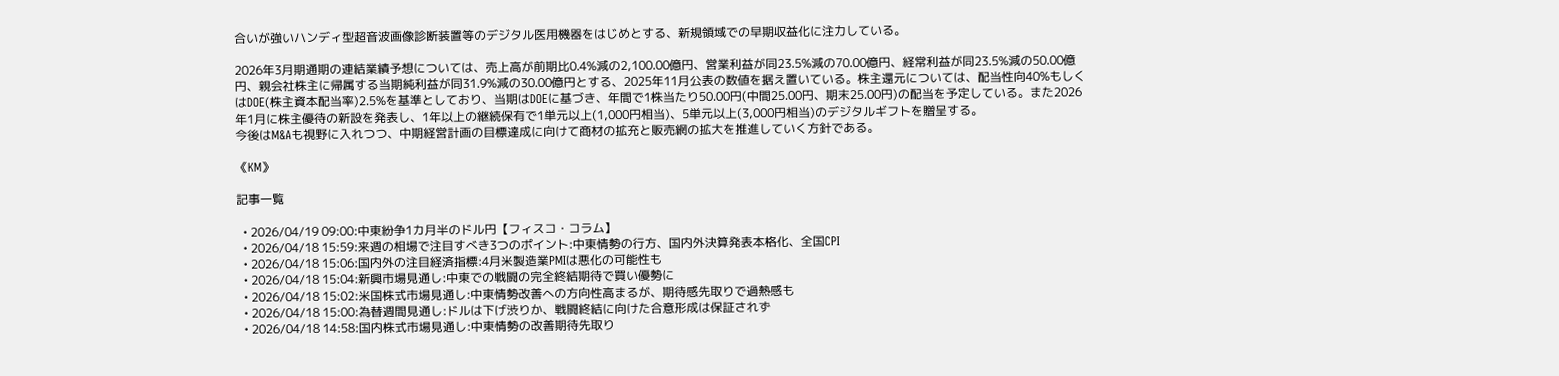合いが強いハンディ型超音波画像診断装置等のデジタル医用機器をはじめとする、新規領域での早期収益化に注力している。

2026年3月期通期の連結業績予想については、売上高が前期比0.4%減の2,100.00億円、営業利益が同23.5%減の70.00億円、経常利益が同23.5%減の50.00億円、親会社株主に帰属する当期純利益が同31.9%減の30.00億円とする、2025年11月公表の数値を据え置いている。株主還元については、配当性向40%もしくはDOE(株主資本配当率)2.5%を基準としており、当期はDOEに基づき、年間で1株当たり50.00円(中間25.00円、期末25.00円)の配当を予定している。また2026年1月に株主優待の新設を発表し、1年以上の継続保有で1単元以上(1,000円相当)、5単元以上(3,000円相当)のデジタルギフトを贈呈する。
今後はM&Aも視野に入れつつ、中期経営計画の目標達成に向けて商材の拡充と販売網の拡大を推進していく方針である。

《KM》

記事一覧

  • 2026/04/19 09:00:中東紛争1カ月半のドル円【フィスコ・コラム】
  • 2026/04/18 15:59:来週の相場で注目すべき3つのポイント:中東情勢の行方、国内外決算発表本格化、全国CPI
  • 2026/04/18 15:06:国内外の注目経済指標:4月米製造業PMIは悪化の可能性も
  • 2026/04/18 15:04:新興市場見通し:中東での戦闘の完全終結期待で買い優勢に
  • 2026/04/18 15:02:米国株式市場見通し:中東情勢改善への方向性高まるが、期待感先取りで過熱感も
  • 2026/04/18 15:00:為替週間見通し:ドルは下げ渋りか、戦闘終結に向けた合意形成は保証されず
  • 2026/04/18 14:58:国内株式市場見通し:中東情勢の改善期待先取り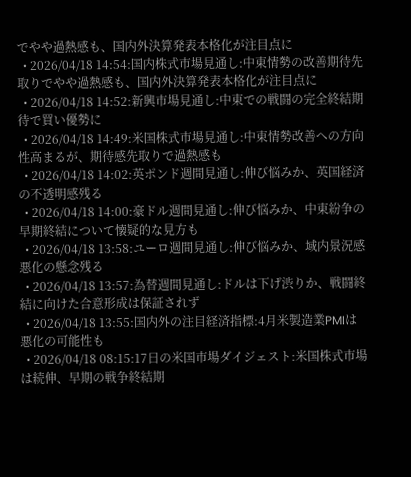でやや過熱感も、国内外決算発表本格化が注目点に
  • 2026/04/18 14:54:国内株式市場見通し:中東情勢の改善期待先取りでやや過熱感も、国内外決算発表本格化が注目点に
  • 2026/04/18 14:52:新興市場見通し:中東での戦闘の完全終結期待で買い優勢に
  • 2026/04/18 14:49:米国株式市場見通し:中東情勢改善への方向性高まるが、期待感先取りで過熱感も
  • 2026/04/18 14:02:英ポンド週間見通し:伸び悩みか、英国経済の不透明感残る
  • 2026/04/18 14:00:豪ドル週間見通し:伸び悩みか、中東紛争の早期終結について懐疑的な見方も
  • 2026/04/18 13:58:ユーロ週間見通し:伸び悩みか、域内景況感悪化の懸念残る
  • 2026/04/18 13:57:為替週間見通し:ドルは下げ渋りか、戦闘終結に向けた合意形成は保証されず
  • 2026/04/18 13:55:国内外の注目経済指標:4月米製造業PMIは悪化の可能性も
  • 2026/04/18 08:15:17日の米国市場ダイジェスト:米国株式市場は続伸、早期の戦争終結期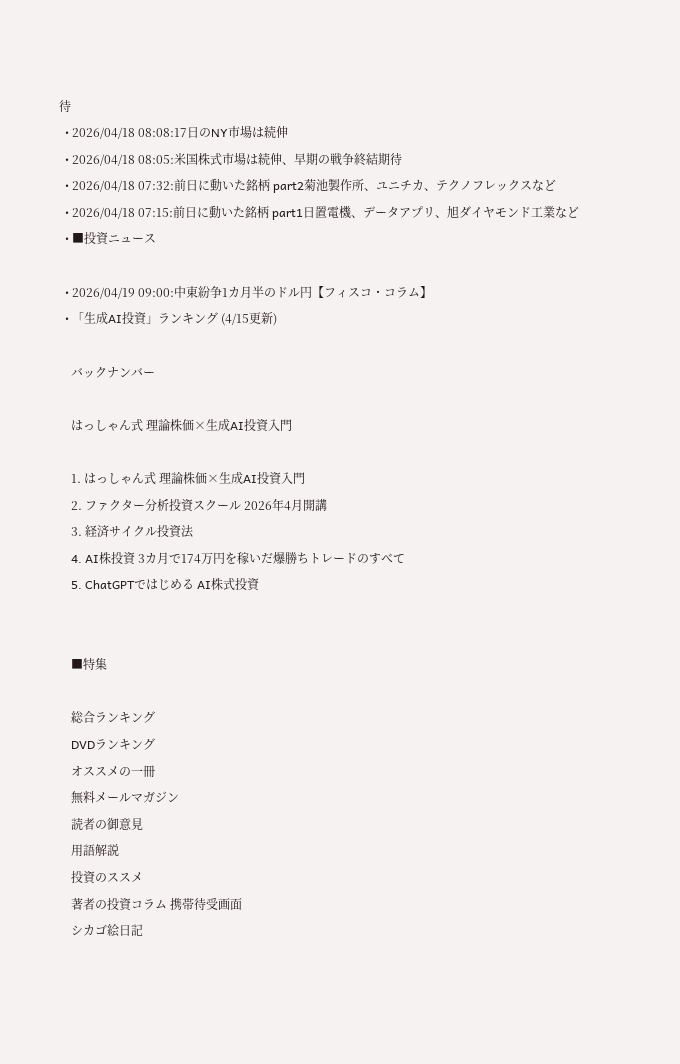待
  • 2026/04/18 08:08:17日のNY市場は続伸
  • 2026/04/18 08:05:米国株式市場は続伸、早期の戦争終結期待
  • 2026/04/18 07:32:前日に動いた銘柄 part2菊池製作所、ユニチカ、テクノフレックスなど
  • 2026/04/18 07:15:前日に動いた銘柄 part1日置電機、データアプリ、旭ダイヤモンド工業など
  • ■投資ニュース

  • 2026/04/19 09:00:中東紛争1カ月半のドル円【フィスコ・コラム】
  • 「生成AI投資」ランキング (4/15更新)

    バックナンバー

    はっしゃん式 理論株価×生成AI投資入門

    1. はっしゃん式 理論株価×生成AI投資入門
    2. ファクター分析投資スクール 2026年4月開講
    3. 経済サイクル投資法
    4. AI株投資 3カ月で174万円を稼いだ爆勝ちトレードのすべて
    5. ChatGPTではじめる AI株式投資


    ■特集

    総合ランキング
    DVDランキング
    オススメの一冊
    無料メールマガジン
    読者の御意見
    用語解説
    投資のススメ
    著者の投資コラム 携帯待受画面
    シカゴ絵日記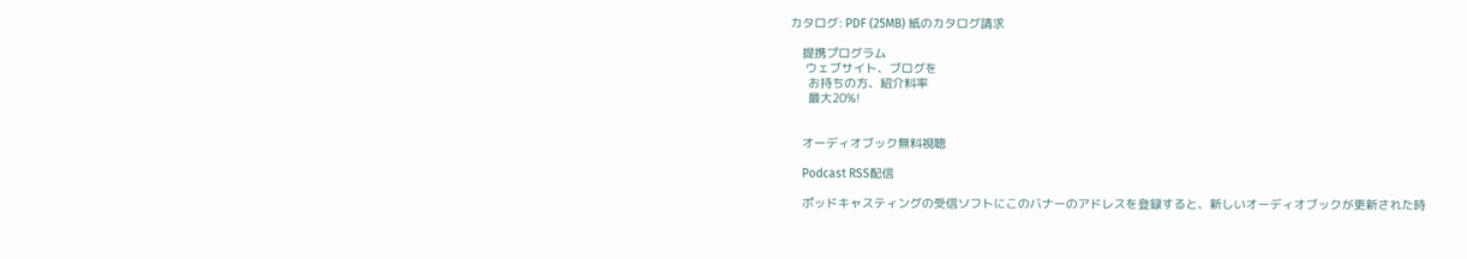カタログ: PDF (25MB) 紙のカタログ請求

    提携プログラム
     ウェブサイト、ブログを
      お持ちの方、紹介料率
      最大20%!


    オーディオブック無料視聴

    Podcast RSS配信

    ポッドキャスティングの受信ソフトにこのバナーのアドレスを登録すると、新しいオーディオブックが更新された時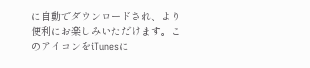に自動でダウンロードされ、より便利にお楽しみいただけます。このアイコンをiTunesに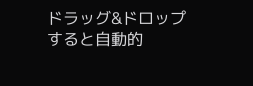ドラッグ&ドロップすると自動的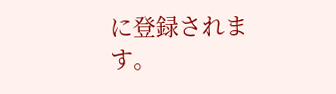に登録されます。